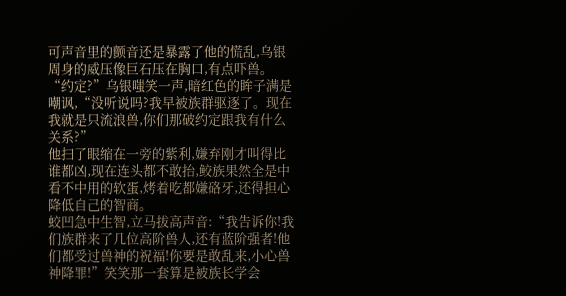可声音里的颤音还是暴露了他的慌乱,乌银周身的威压像巨石压在胸口,有点吓兽。
“约定?”乌银嗤笑一声,暗红色的眸子满是嘲讽,“没听说吗?我早被族群驱逐了。现在我就是只流浪兽,你们那破约定跟我有什么关系?”
他扫了眼缩在一旁的紫利,嫌弃刚才叫得比谁都凶,现在连头都不敢抬,鲛族果然全是中看不中用的软蛋,烤着吃都嫌硌牙,还得担心降低自己的智商。
蛟凹急中生智,立马拔高声音:“我告诉你!我们族群来了几位高阶兽人,还有蓝阶强者!他们都受过兽神的祝福!你要是敢乱来,小心兽神降罪!”笑笑那一套算是被族长学会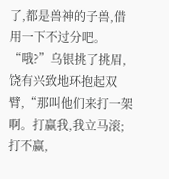了,都是兽神的子兽,借用一下不过分吧。
“哦?”乌银挑了挑眉,饶有兴致地环抱起双臂,“那叫他们来打一架啊。打赢我,我立马滚;打不赢,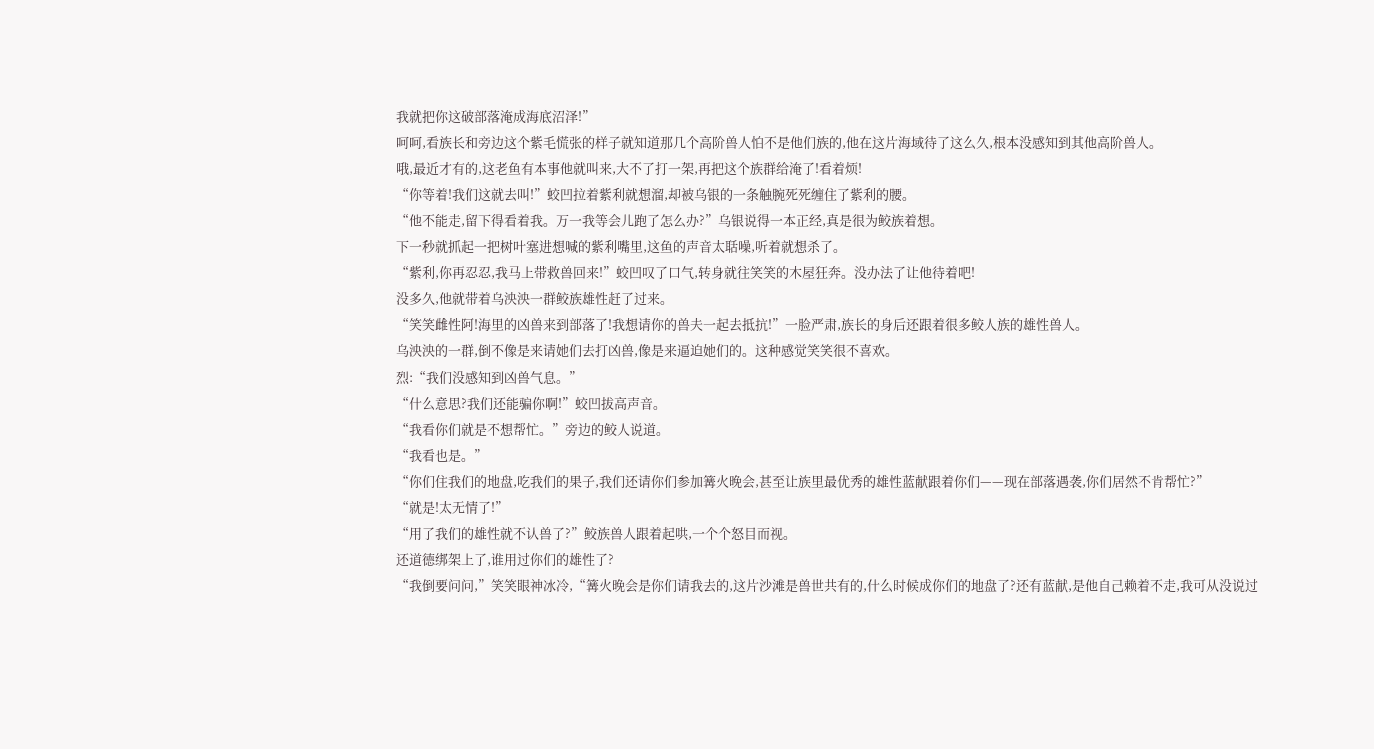我就把你这破部落淹成海底沼泽!”
呵呵,看族长和旁边这个紫毛慌张的样子就知道那几个高阶兽人怕不是他们族的,他在这片海域待了这么久,根本没感知到其他高阶兽人。
哦,最近才有的,这老鱼有本事他就叫来,大不了打一架,再把这个族群给淹了!看着烦!
“你等着!我们这就去叫!”蛟凹拉着紫利就想溜,却被乌银的一条触腕死死缠住了紫利的腰。
“他不能走,留下得看着我。万一我等会儿跑了怎么办?”乌银说得一本正经,真是很为鲛族着想。
下一秒就抓起一把树叶塞进想喊的紫利嘴里,这鱼的声音太聒噪,听着就想杀了。
“紫利,你再忍忍,我马上带救兽回来!”蛟凹叹了口气,转身就往笑笑的木屋狂奔。没办法了让他待着吧!
没多久,他就带着乌泱泱一群鲛族雄性赶了过来。
“笑笑雌性阿!海里的凶兽来到部落了!我想请你的兽夫一起去抵抗!”一脸严肃,族长的身后还跟着很多鲛人族的雄性兽人。
乌泱泱的一群,倒不像是来请她们去打凶兽,像是来逼迫她们的。这种感觉笑笑很不喜欢。
烈:“我们没感知到凶兽气息。”
“什么意思?我们还能骗你啊!”蛟凹拔高声音。
“我看你们就是不想帮忙。”旁边的鲛人说道。
“我看也是。”
“你们住我们的地盘,吃我们的果子,我们还请你们参加篝火晚会,甚至让族里最优秀的雄性蓝献跟着你们——现在部落遇袭,你们居然不肯帮忙?”
“就是!太无情了!”
“用了我们的雄性就不认兽了?”鲛族兽人跟着起哄,一个个怒目而视。
还道德绑架上了,谁用过你们的雄性了?
“我倒要问问,”笑笑眼神冰冷,“篝火晚会是你们请我去的,这片沙滩是兽世共有的,什么时候成你们的地盘了?还有蓝献,是他自己赖着不走,我可从没说过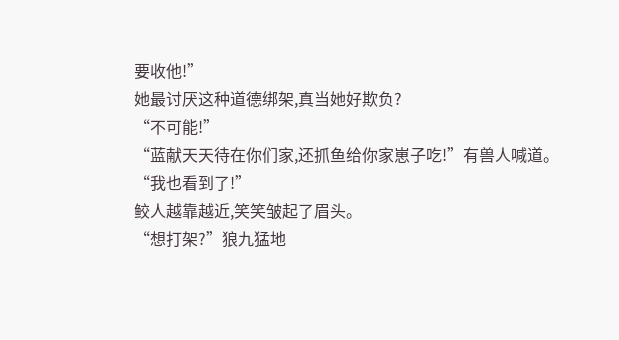要收他!”
她最讨厌这种道德绑架,真当她好欺负?
“不可能!”
“蓝献天天待在你们家,还抓鱼给你家崽子吃!”有兽人喊道。
“我也看到了!”
鲛人越靠越近,笑笑皱起了眉头。
“想打架?”狼九猛地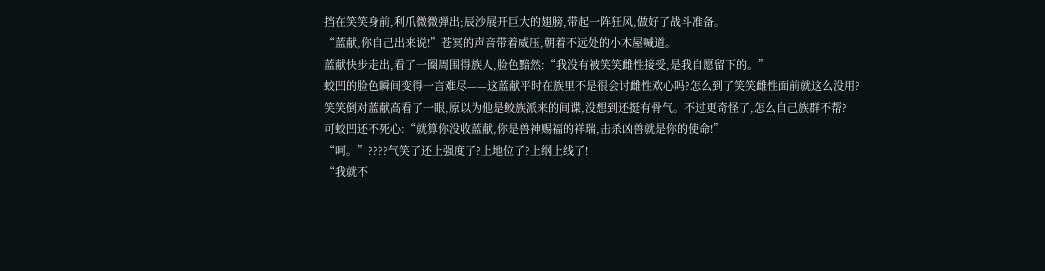挡在笑笑身前,利爪微微弹出;辰沙展开巨大的翅膀,带起一阵狂风,做好了战斗准备。
“蓝献,你自己出来说!”苍冥的声音带着威压,朝着不远处的小木屋喊道。
蓝献快步走出,看了一圈周围得族人,脸色黯然:“我没有被笑笑雌性接受,是我自愿留下的。”
蛟凹的脸色瞬间变得一言难尽——这蓝献平时在族里不是很会讨雌性欢心吗?怎么到了笑笑雌性面前就这么没用?
笑笑倒对蓝献高看了一眼,原以为他是鲛族派来的间谍,没想到还挺有骨气。不过更奇怪了,怎么自己族群不帮?
可蛟凹还不死心:“就算你没收蓝献,你是兽神赐福的祥瑞,击杀凶兽就是你的使命!”
“呵。”????气笑了还上强度了?上地位了?上纲上线了!
“我就不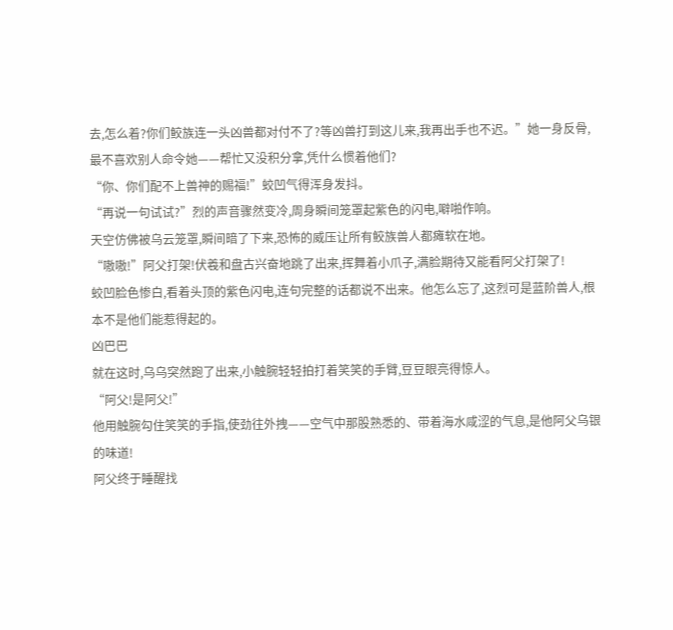去,怎么着?你们鲛族连一头凶兽都对付不了?等凶兽打到这儿来,我再出手也不迟。”她一身反骨,最不喜欢别人命令她——帮忙又没积分拿,凭什么惯着他们?
“你、你们配不上兽神的赐福!”蛟凹气得浑身发抖。
“再说一句试试?”烈的声音骤然变冷,周身瞬间笼罩起紫色的闪电,噼啪作响。
天空仿佛被乌云笼罩,瞬间暗了下来,恐怖的威压让所有鲛族兽人都瘫软在地。
“嗷嗷!”阿父打架!伏羲和盘古兴奋地跳了出来,挥舞着小爪子,满脸期待又能看阿父打架了!
蛟凹脸色惨白,看着头顶的紫色闪电,连句完整的话都说不出来。他怎么忘了,这烈可是蓝阶兽人,根本不是他们能惹得起的。
凶巴巴
就在这时,乌乌突然跑了出来,小触腕轻轻拍打着笑笑的手臂,豆豆眼亮得惊人。
“阿父!是阿父!”
他用触腕勾住笑笑的手指,使劲往外拽——空气中那股熟悉的、带着海水咸涩的气息,是他阿父乌银的味道!
阿父终于睡醒找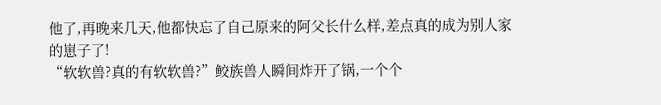他了,再晚来几天,他都快忘了自己原来的阿父长什么样,差点真的成为别人家的崽子了!
“软软兽?真的有软软兽?”鲛族兽人瞬间炸开了锅,一个个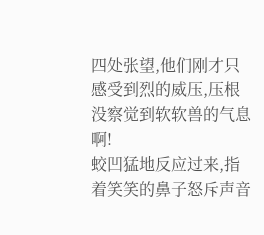四处张望,他们刚才只感受到烈的威压,压根没察觉到软软兽的气息啊!
蛟凹猛地反应过来,指着笑笑的鼻子怒斥声音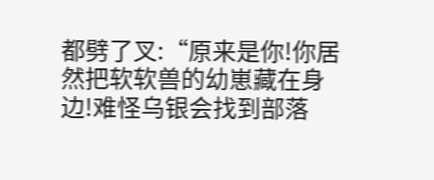都劈了叉:“原来是你!你居然把软软兽的幼崽藏在身边!难怪乌银会找到部落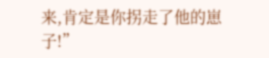来,肯定是你拐走了他的崽子!”